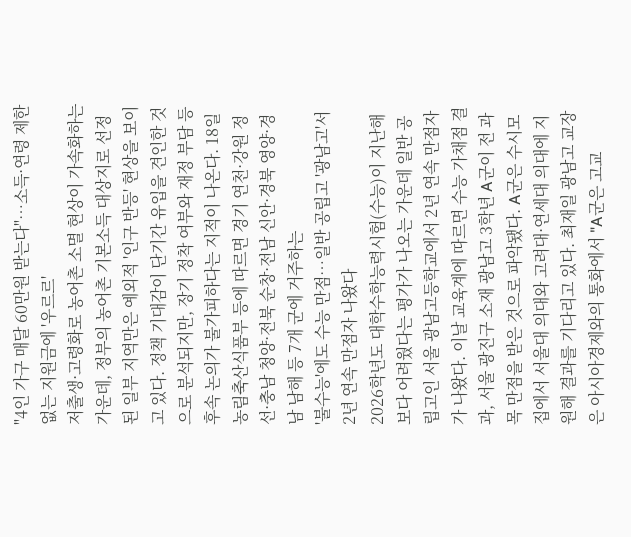"4인 가구 매달 60만원 받는다"…소득·연령 제한 없는 지원금에 '우르르'
저출생·고령화로 농어촌 소멸 현상이 가속화하는 가운데, 정부의 농어촌 기본소득 대상지로 선정된 일부 지역만은 예외적 '인구 반등' 현상을 보이고 있다. 정책 기대감이 단기간 유입을 견인한 것으로 분석되지만, 장기 정착 여부와 재정 부담 등 후속 논의가 불가피하다는 지적이 나온다. 18일 농림축산식품부 등에 따르면 경기 연천·강원 정선·충남 청양·전북 순창·전남 신안·경북 영양·경남 남해 등 7개 군에 거주하는
'불수능'에도 수능 만점…일반 공립고 '광남고'서 2년 연속 만점자 나왔다
2026학년도 대학수학능력시험(수능)이 지난해보다 어려웠다는 평가가 나오는 가운데 일반 공립고인 서울 광남고등학교에서 2년 연속 만점자가 나왔다. 이날 교육계에 따르면 수능 가채점 결과, 서울 광진구 소재 광남고 3학년 A군이 전 과목 만점을 받은 것으로 파악됐다. A군은 수시모집에서 서울대 의대와 고려대·연세대 의대에 지원해 결과를 기다리고 있다. 최재일 광남고 교장은 아시아경제와의 통화에서 "A군은 고교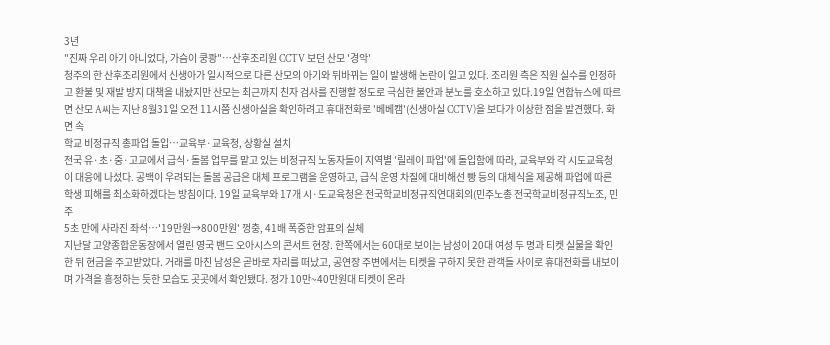3년
"진짜 우리 아기 아니었다, 가슴이 쿵쾅"…산후조리원 CCTV 보던 산모 '경악'
청주의 한 산후조리원에서 신생아가 일시적으로 다른 산모의 아기와 뒤바뀌는 일이 발생해 논란이 일고 있다. 조리원 측은 직원 실수를 인정하고 환불 및 재발 방지 대책을 내놨지만 산모는 최근까지 친자 검사를 진행할 정도로 극심한 불안과 분노를 호소하고 있다.19일 연합뉴스에 따르면 산모 A씨는 지난 8월31일 오전 11시쯤 신생아실을 확인하려고 휴대전화로 '베베캠'(신생아실 CCTV)을 보다가 이상한 점을 발견했다. 화면 속
학교 비정규직 총파업 돌입…교육부·교육청, 상황실 설치
전국 유·초·중·고교에서 급식·돌봄 업무를 맡고 있는 비정규직 노동자들이 지역별 '릴레이 파업'에 돌입함에 따라, 교육부와 각 시도교육청이 대응에 나섰다. 공백이 우려되는 돌봄 공급은 대체 프로그램을 운영하고, 급식 운영 차질에 대비해선 빵 등의 대체식을 제공해 파업에 따른 학생 피해를 최소화하겠다는 방침이다. 19일 교육부와 17개 시·도교육청은 전국학교비정규직연대회의(민주노총 전국학교비정규직노조, 민주
5초 만에 사라진 좌석…'19만원→800만원' 껑충, 41배 폭증한 암표의 실체
지난달 고양종합운동장에서 열린 영국 밴드 오아시스의 콘서트 현장. 한쪽에서는 60대로 보이는 남성이 20대 여성 두 명과 티켓 실물을 확인한 뒤 현금을 주고받았다. 거래를 마친 남성은 곧바로 자리를 떠났고, 공연장 주변에서는 티켓을 구하지 못한 관객들 사이로 휴대전화를 내보이며 가격을 흥정하는 듯한 모습도 곳곳에서 확인됐다. 정가 10만~40만원대 티켓이 온라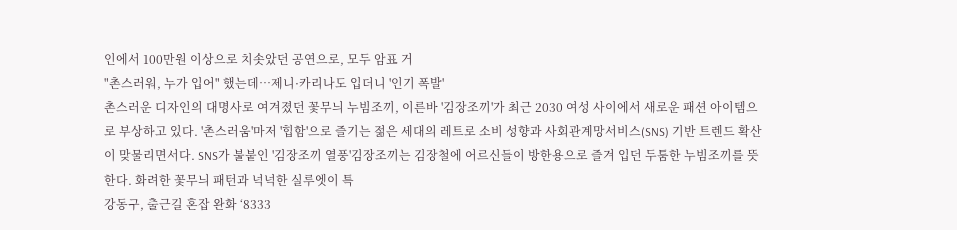인에서 100만원 이상으로 치솟았던 공연으로, 모두 암표 거
"촌스러워, 누가 입어" 했는데…제니·카리나도 입더니 '인기 폭발'
촌스러운 디자인의 대명사로 여겨졌던 꽃무늬 누빔조끼, 이른바 '김장조끼'가 최근 2030 여성 사이에서 새로운 패션 아이템으로 부상하고 있다. '촌스러움'마저 '힙함'으로 즐기는 젊은 세대의 레트로 소비 성향과 사회관계망서비스(SNS) 기반 트렌드 확산이 맞물리면서다. SNS가 불붙인 '김장조끼 열풍'김장조끼는 김장철에 어르신들이 방한용으로 즐겨 입던 두툼한 누빔조끼를 뜻한다. 화려한 꽃무늬 패턴과 넉넉한 실루엣이 특
강동구, 출근길 혼잡 완화 ‘8333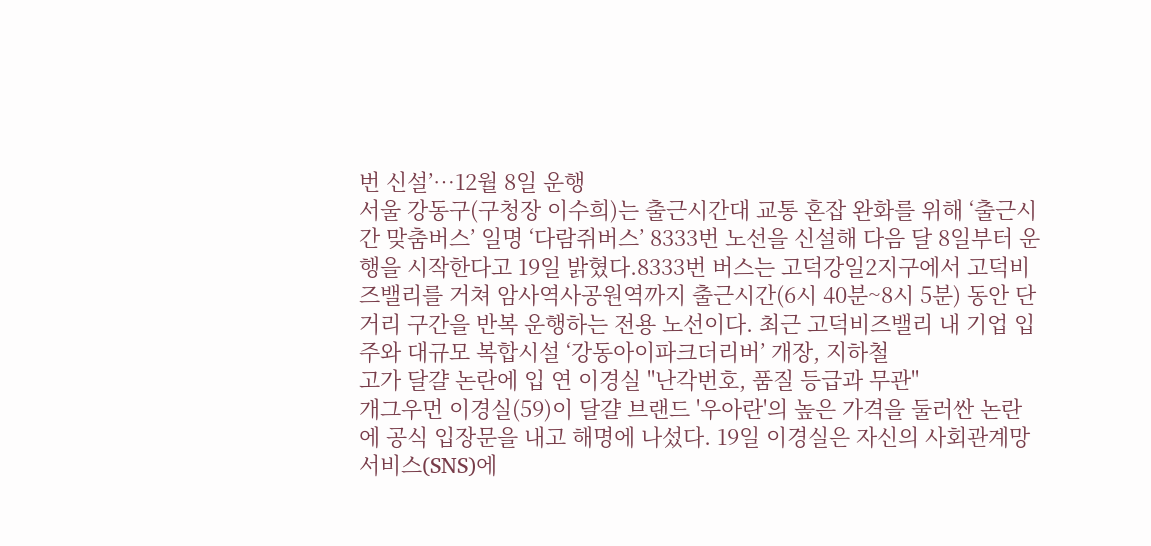번 신설’…12월 8일 운행
서울 강동구(구청장 이수희)는 출근시간대 교통 혼잡 완화를 위해 ‘출근시간 맞춤버스’ 일명 ‘다람쥐버스’ 8333번 노선을 신설해 다음 달 8일부터 운행을 시작한다고 19일 밝혔다.8333번 버스는 고덕강일2지구에서 고덕비즈밸리를 거쳐 암사역사공원역까지 출근시간(6시 40분~8시 5분) 동안 단거리 구간을 반복 운행하는 전용 노선이다. 최근 고덕비즈밸리 내 기업 입주와 대규모 복합시설 ‘강동아이파크더리버’ 개장, 지하철
고가 달걀 논란에 입 연 이경실 "난각번호, 품질 등급과 무관"
개그우먼 이경실(59)이 달걀 브랜드 '우아란'의 높은 가격을 둘러싼 논란에 공식 입장문을 내고 해명에 나섰다. 19일 이경실은 자신의 사회관계망서비스(SNS)에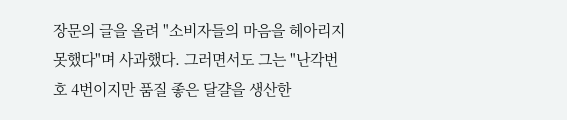장문의 글을 올려 "소비자들의 마음을 헤아리지 못했다"며 사과했다. 그러면서도 그는 "난각번호 4번이지만 품질 좋은 달걀을 생산한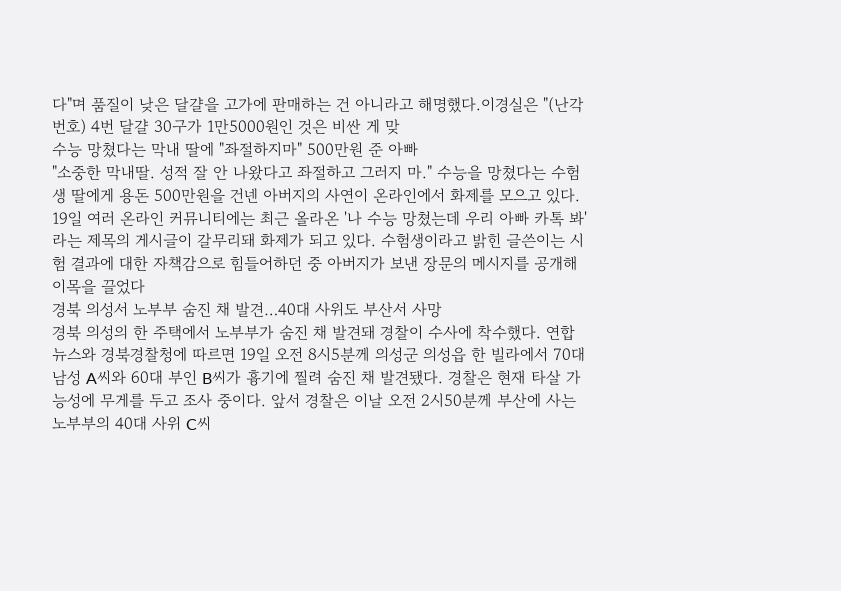다"며 품질이 낮은 달걀을 고가에 판매하는 건 아니라고 해명했다.이경실은 "(난각번호) 4번 달걀 30구가 1만5000원인 것은 비싼 게 맞
수능 망쳤다는 막내 딸에 "좌절하지마" 500만원 준 아빠
"소중한 막내딸. 성적 잘 안 나왔다고 좌절하고 그러지 마." 수능을 망쳤다는 수험생 딸에게 용돈 500만원을 건넨 아버지의 사연이 온라인에서 화제를 모으고 있다. 19일 여러 온라인 커뮤니티에는 최근 올라온 '나 수능 망쳤는데 우리 아빠 카톡 봐'라는 제목의 게시글이 갈무리돼 화제가 되고 있다. 수험생이라고 밝힌 글쓴이는 시험 결과에 대한 자책감으로 힘들어하던 중 아버지가 보낸 장문의 메시지를 공개해 이목을 끌었다
경북 의성서 노부부 숨진 채 발견…40대 사위도 부산서 사망
경북 의성의 한 주택에서 노부부가 숨진 채 발견돼 경찰이 수사에 착수했다. 연합뉴스와 경북경찰청에 따르면 19일 오전 8시5분께 의성군 의성읍 한 빌라에서 70대 남성 A씨와 60대 부인 B씨가 흉기에 찔려 숨진 채 발견됐다. 경찰은 현재 타살 가능성에 무게를 두고 조사 중이다. 앞서 경찰은 이날 오전 2시50분께 부산에 사는 노부부의 40대 사위 C씨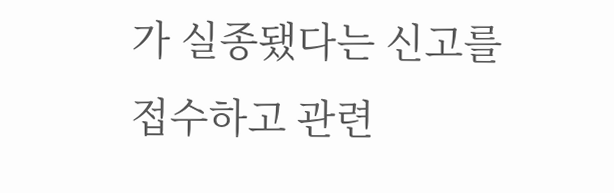가 실종됐다는 신고를 접수하고 관련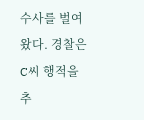수사를 벌여왔다. 경찰은 C씨 행적을 추